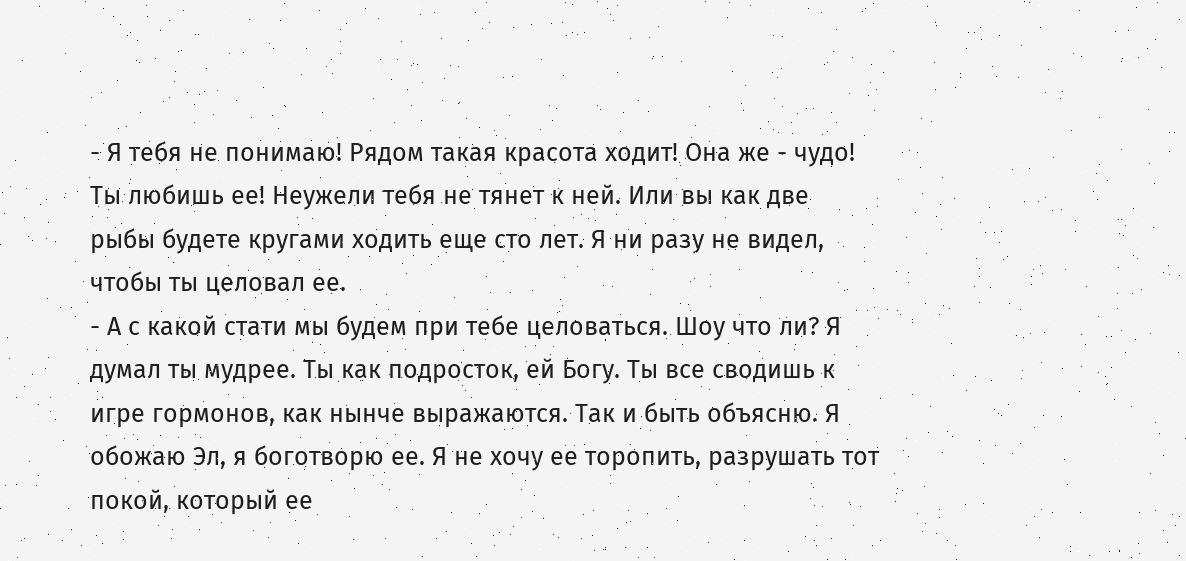- Я тебя не понимаю! Рядом такая красота ходит! Она же - чудо! Ты любишь ее! Неужели тебя не тянет к ней. Или вы как две рыбы будете кругами ходить еще сто лет. Я ни разу не видел, чтобы ты целовал ее.
- А с какой стати мы будем при тебе целоваться. Шоу что ли? Я думал ты мудрее. Ты как подросток, ей Богу. Ты все сводишь к игре гормонов, как нынче выражаются. Так и быть объясню. Я обожаю Эл, я боготворю ее. Я не хочу ее торопить, разрушать тот покой, который ее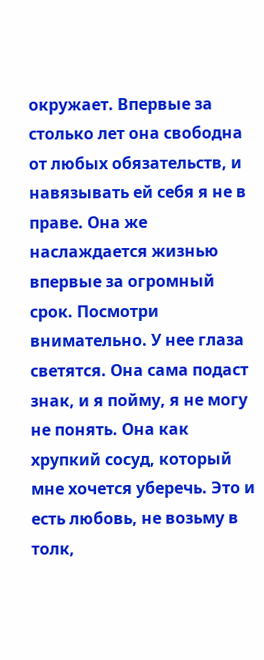окружает. Впервые за столько лет она свободна от любых обязательств, и навязывать ей себя я не в праве. Она же наслаждается жизнью впервые за огромный срок. Посмотри внимательно. У нее глаза светятся. Она сама подаст знак, и я пойму, я не могу не понять. Она как хрупкий сосуд, который мне хочется уберечь. Это и есть любовь, не возьму в толк,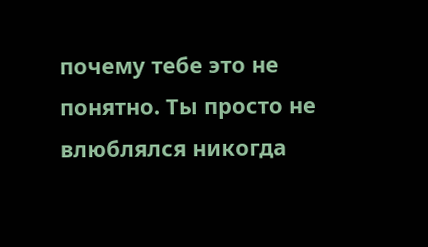почему тебе это не понятно. Ты просто не влюблялся никогда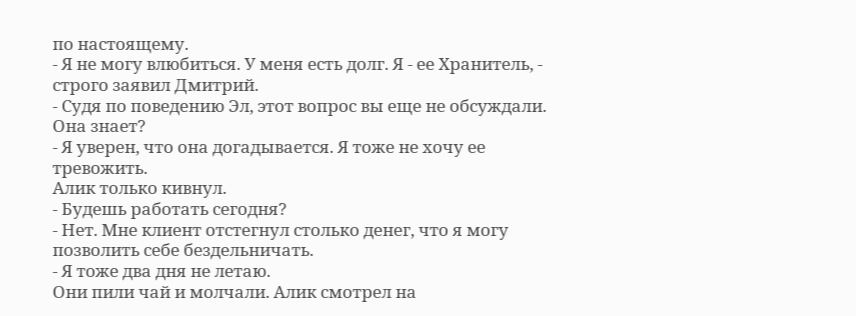по настоящему.
- Я не могу влюбиться. У меня есть долг. Я - ее Хранитель, - строго заявил Дмитрий.
- Судя по поведению Эл, этот вопрос вы еще не обсуждали. Она знает?
- Я уверен, что она догадывается. Я тоже не хочу ее тревожить.
Алик только кивнул.
- Будешь работать сегодня?
- Нет. Мне клиент отстегнул столько денег, что я могу позволить себе бездельничать.
- Я тоже два дня не летаю.
Они пили чай и молчали. Алик смотрел на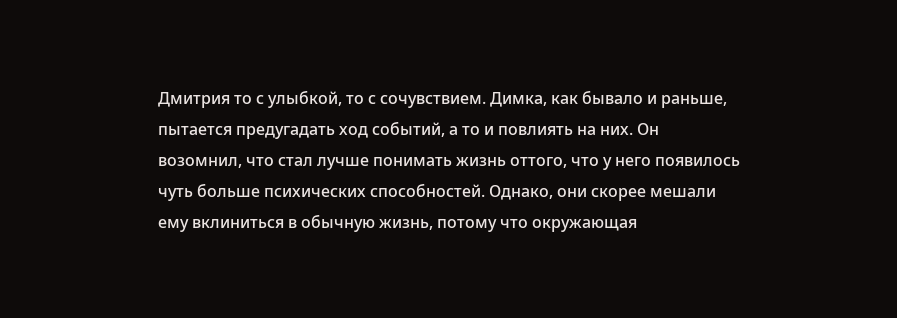Дмитрия то с улыбкой, то с сочувствием. Димка, как бывало и раньше, пытается предугадать ход событий, а то и повлиять на них. Он возомнил, что стал лучше понимать жизнь оттого, что у него появилось чуть больше психических способностей. Однако, они скорее мешали ему вклиниться в обычную жизнь, потому что окружающая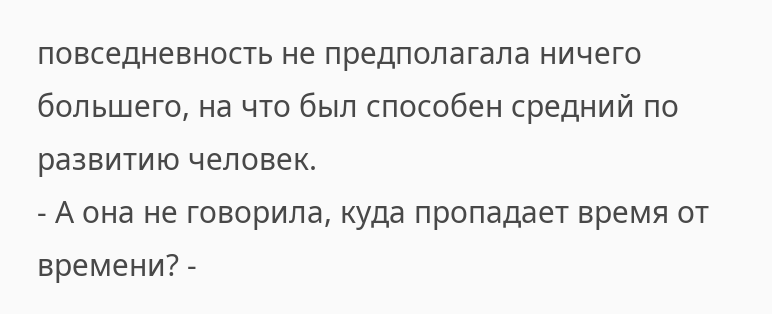повседневность не предполагала ничего большего, на что был способен средний по развитию человек.
- А она не говорила, куда пропадает время от времени? -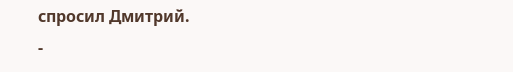спросил Дмитрий.
-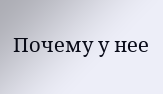Почему у нее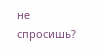не спросишь?